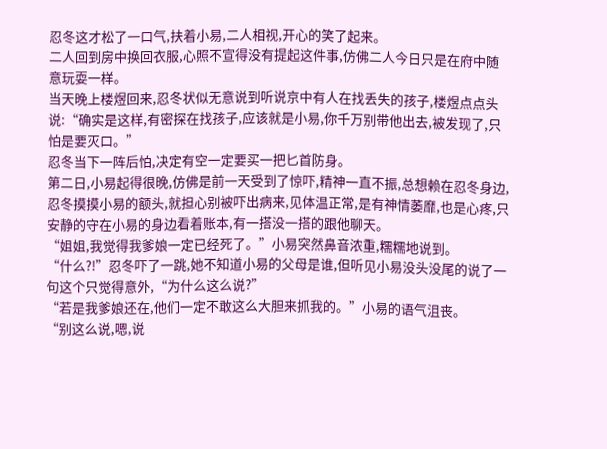忍冬这才松了一口气,扶着小易,二人相视,开心的笑了起来。
二人回到房中换回衣服,心照不宣得没有提起这件事,仿佛二人今日只是在府中随意玩耍一样。
当天晚上楼煜回来,忍冬状似无意说到听说京中有人在找丢失的孩子,楼煜点点头说:“确实是这样,有密探在找孩子,应该就是小易,你千万别带他出去,被发现了,只怕是要灭口。”
忍冬当下一阵后怕,决定有空一定要买一把匕首防身。
第二日,小易起得很晚,仿佛是前一天受到了惊吓,精神一直不振,总想赖在忍冬身边,忍冬摸摸小易的额头,就担心别被吓出病来,见体温正常,是有神情萎靡,也是心疼,只安静的守在小易的身边看着账本,有一搭没一搭的跟他聊天。
“姐姐,我觉得我爹娘一定已经死了。”小易突然鼻音浓重,糯糯地说到。
“什么?!”忍冬吓了一跳,她不知道小易的父母是谁,但听见小易没头没尾的说了一句这个只觉得意外,“为什么这么说?”
“若是我爹娘还在,他们一定不敢这么大胆来抓我的。”小易的语气沮丧。
“别这么说,嗯,说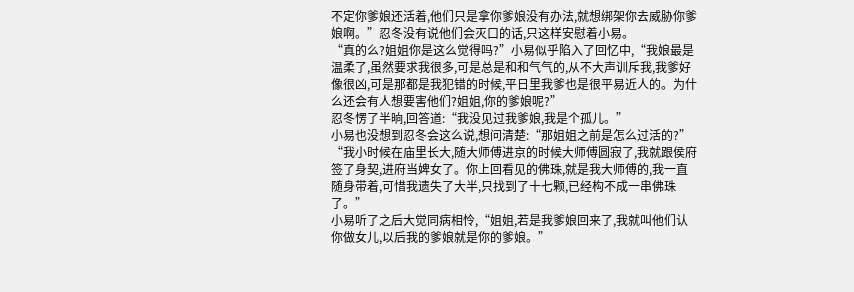不定你爹娘还活着,他们只是拿你爹娘没有办法,就想绑架你去威胁你爹娘啊。”忍冬没有说他们会灭口的话,只这样安慰着小易。
“真的么?姐姐你是这么觉得吗?”小易似乎陷入了回忆中,“我娘最是温柔了,虽然要求我很多,可是总是和和气气的,从不大声训斥我,我爹好像很凶,可是那都是我犯错的时候,平日里我爹也是很平易近人的。为什么还会有人想要害他们?姐姐,你的爹娘呢?”
忍冬愣了半晌,回答道:“我没见过我爹娘,我是个孤儿。”
小易也没想到忍冬会这么说,想问清楚:“那姐姐之前是怎么过活的?”
“我小时候在庙里长大,随大师傅进京的时候大师傅圆寂了,我就跟侯府签了身契,进府当婢女了。你上回看见的佛珠,就是我大师傅的,我一直随身带着,可惜我遗失了大半,只找到了十七颗,已经构不成一串佛珠了。”
小易听了之后大觉同病相怜,“姐姐,若是我爹娘回来了,我就叫他们认你做女儿,以后我的爹娘就是你的爹娘。”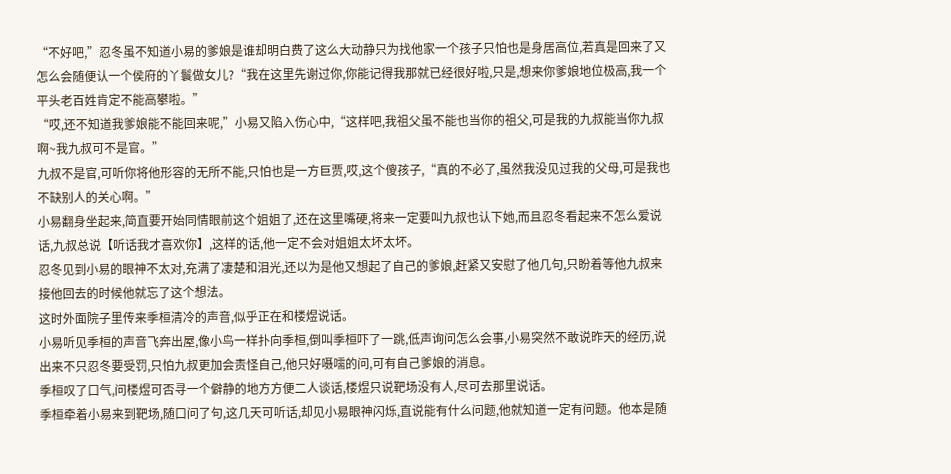“不好吧,”忍冬虽不知道小易的爹娘是谁却明白费了这么大动静只为找他家一个孩子只怕也是身居高位,若真是回来了又怎么会随便认一个侯府的丫鬟做女儿?“我在这里先谢过你,你能记得我那就已经很好啦,只是,想来你爹娘地位极高,我一个平头老百姓肯定不能高攀啦。”
“哎,还不知道我爹娘能不能回来呢,”小易又陷入伤心中,“这样吧,我祖父虽不能也当你的祖父,可是我的九叔能当你九叔啊~我九叔可不是官。”
九叔不是官,可听你将他形容的无所不能,只怕也是一方巨贾,哎,这个傻孩子,“真的不必了,虽然我没见过我的父母,可是我也不缺别人的关心啊。”
小易翻身坐起来,简直要开始同情眼前这个姐姐了,还在这里嘴硬,将来一定要叫九叔也认下她,而且忍冬看起来不怎么爱说话,九叔总说【听话我才喜欢你】,这样的话,他一定不会对姐姐太坏太坏。
忍冬见到小易的眼神不太对,充满了凄楚和泪光,还以为是他又想起了自己的爹娘,赶紧又安慰了他几句,只盼着等他九叔来接他回去的时候他就忘了这个想法。
这时外面院子里传来季桓清冷的声音,似乎正在和楼煜说话。
小易听见季桓的声音飞奔出屋,像小鸟一样扑向季桓,倒叫季桓吓了一跳,低声询问怎么会事,小易突然不敢说昨天的经历,说出来不只忍冬要受罚,只怕九叔更加会责怪自己,他只好嗫嚅的问,可有自己爹娘的消息。
季桓叹了口气,问楼煜可否寻一个僻静的地方方便二人谈话,楼煜只说靶场没有人,尽可去那里说话。
季桓牵着小易来到靶场,随口问了句,这几天可听话,却见小易眼神闪烁,直说能有什么问题,他就知道一定有问题。他本是随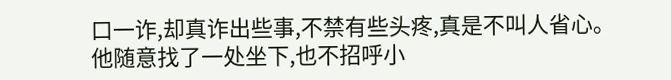口一诈,却真诈出些事,不禁有些头疼,真是不叫人省心。
他随意找了一处坐下,也不招呼小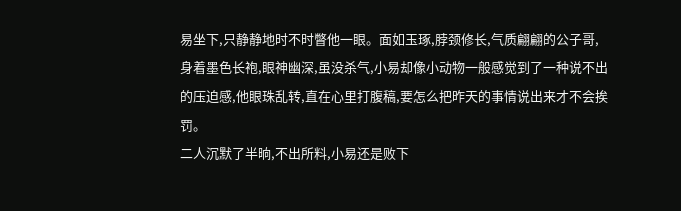易坐下,只静静地时不时瞥他一眼。面如玉琢,脖颈修长,气质翩翩的公子哥,身着墨色长袍,眼神幽深,虽没杀气,小易却像小动物一般感觉到了一种说不出的压迫感,他眼珠乱转,直在心里打腹稿,要怎么把昨天的事情说出来才不会挨罚。
二人沉默了半晌,不出所料,小易还是败下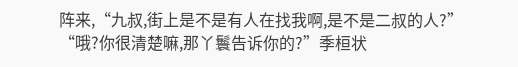阵来,“九叔,街上是不是有人在找我啊,是不是二叔的人?”
“哦?你很清楚嘛,那丫鬟告诉你的?”季桓状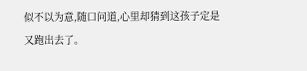似不以为意,随口问道,心里却猜到这孩子定是又跑出去了。